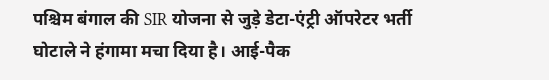पश्चिम बंगाल की SIR योजना से जुड़े डेटा-एंट्री ऑपरेटर भर्ती घोटाले ने हंगामा मचा दिया है। आई-पैक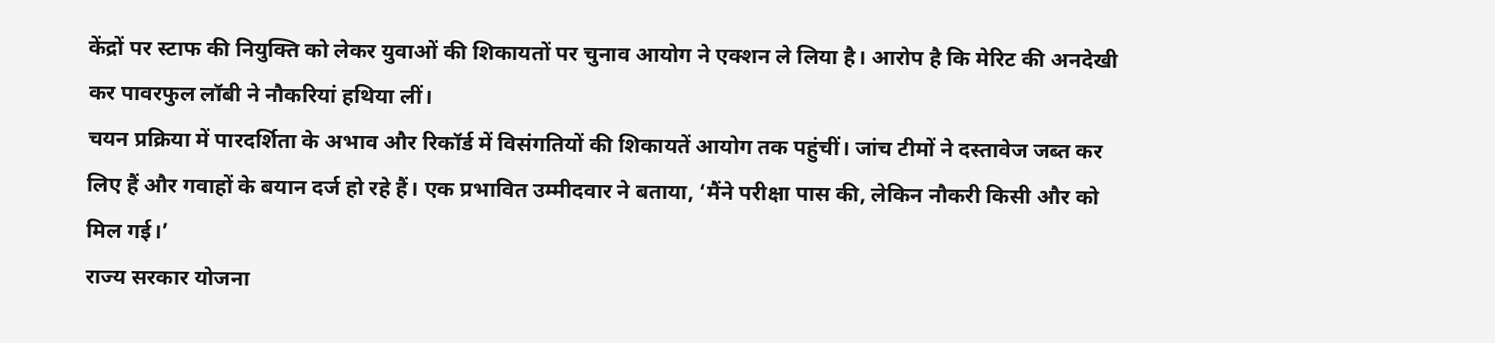केंद्रों पर स्टाफ की नियुक्ति को लेकर युवाओं की शिकायतों पर चुनाव आयोग ने एक्शन ले लिया है। आरोप है कि मेरिट की अनदेखी कर पावरफुल लॉबी ने नौकरियां हथिया लीं।
चयन प्रक्रिया में पारदर्शिता के अभाव और रिकॉर्ड में विसंगतियों की शिकायतें आयोग तक पहुंचीं। जांच टीमों ने दस्तावेज जब्त कर लिए हैं और गवाहों के बयान दर्ज हो रहे हैं। एक प्रभावित उम्मीदवार ने बताया, ‘मैंने परीक्षा पास की, लेकिन नौकरी किसी और को मिल गई।’
राज्य सरकार योजना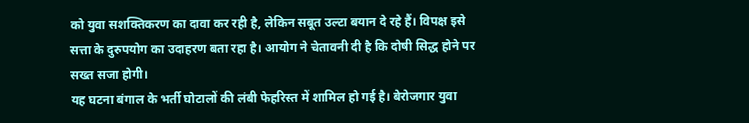को युवा सशक्तिकरण का दावा कर रही है, लेकिन सबूत उल्टा बयान दे रहे हैं। विपक्ष इसे सत्ता के दुरुपयोग का उदाहरण बता रहा है। आयोग ने चेतावनी दी है कि दोषी सिद्ध होने पर सख्त सजा होगी।
यह घटना बंगाल के भर्ती घोटालों की लंबी फेहरिस्त में शामिल हो गई है। बेरोजगार युवा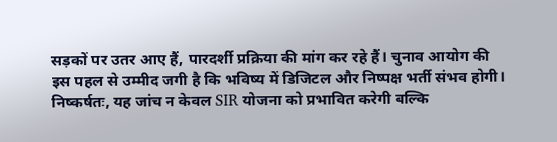सड़कों पर उतर आए हैं, पारदर्शी प्रक्रिया की मांग कर रहे हैं। चुनाव आयोग की इस पहल से उम्मीद जगी है कि भविष्य में डिजिटल और निष्पक्ष भर्ती संभव होगी।
निष्कर्षतः, यह जांच न केवल SIR योजना को प्रभावित करेगी बल्कि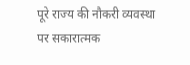पूरे राज्य की नौकरी व्यवस्था पर सकारात्मक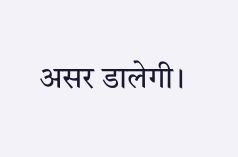असर डालेगी।